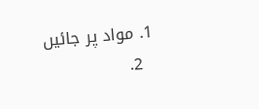1. مواد پر جائیں
  2.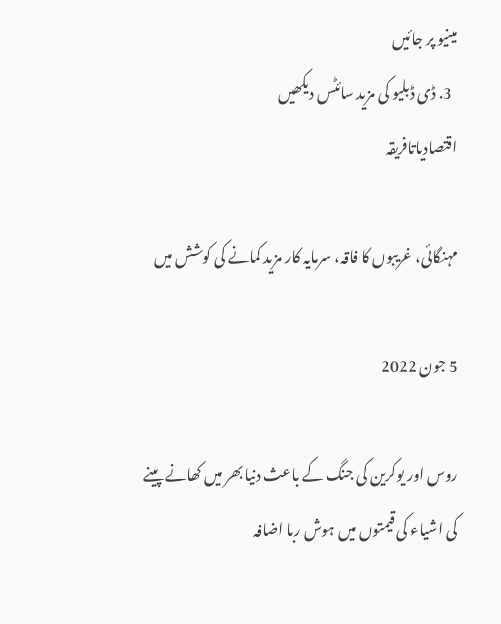مینیو پر جائیں
  3. ڈی ڈبلیو کی مزید سائٹس دیکھیں
اقتصادیاتافریقہ

مہنگائی، غریبوں کا فاقہ، سرمایہ کار مزید کمانے کی کوشش میں

5 جون 2022

روس اور یوکرین کی جنگ کے باعث دنیا بھر میں کھانے پینے کی اشیاء کی قیمتوں میں ہوش ربا اضافہ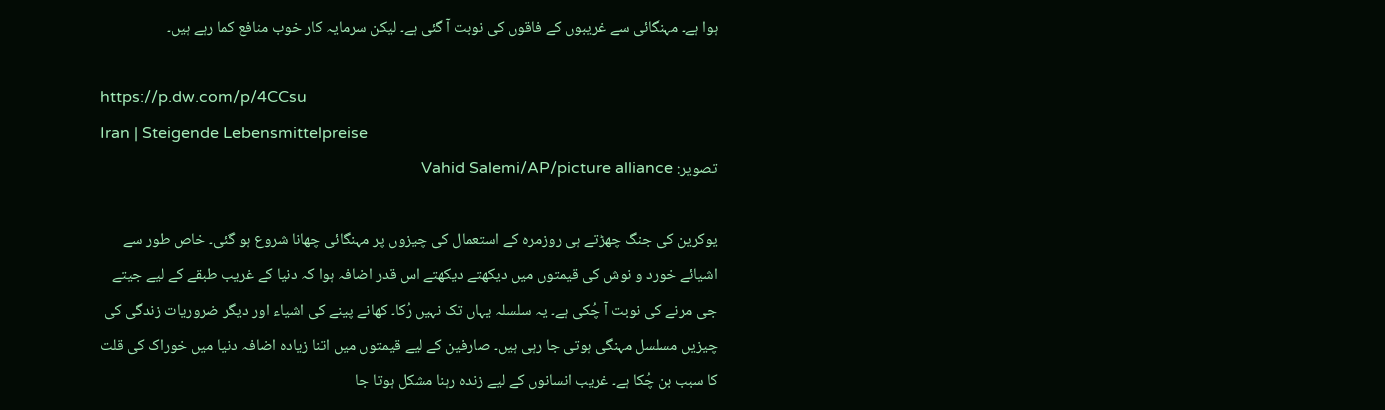ہوا ہے۔ مہنگائی سے غریبوں کے فاقوں کی نوبت آ گئی ہے۔ لیکن سرمایہ کار خوب منافع کما رہے ہیں۔

https://p.dw.com/p/4CCsu
Iran | Steigende Lebensmittelpreise
تصویر: Vahid Salemi/AP/picture alliance

یوکرین کی جنگ چھڑتے ہی روزمرہ کے استعمال کی چیزوں پر مہنگائی چھانا شروع ہو گئی۔ خاص طور سے اشیائے خورد و نوش کی قیمتوں میں دیکھتے دیکھتے اس قدر اضافہ ہوا کہ دنیا کے غریب طبقے کے لیے جیتے جی مرنے کی نوبت آ چُکی ہے۔ یہ سلسلہ یہاں تک نہیں رُکا۔ کھانے پینے کی اشیاء اور دیگر ضروریات زندگی کی چیزیں مسلسل مہنگی ہوتی جا رہی ہیں۔ صارفین کے لیے قیمتوں میں اتنا زیادہ اضافہ دنیا میں خوراک کی قلت کا سبب بن چُکا ہے۔ غریب انسانوں کے لیے زندہ رہنا مشکل ہوتا جا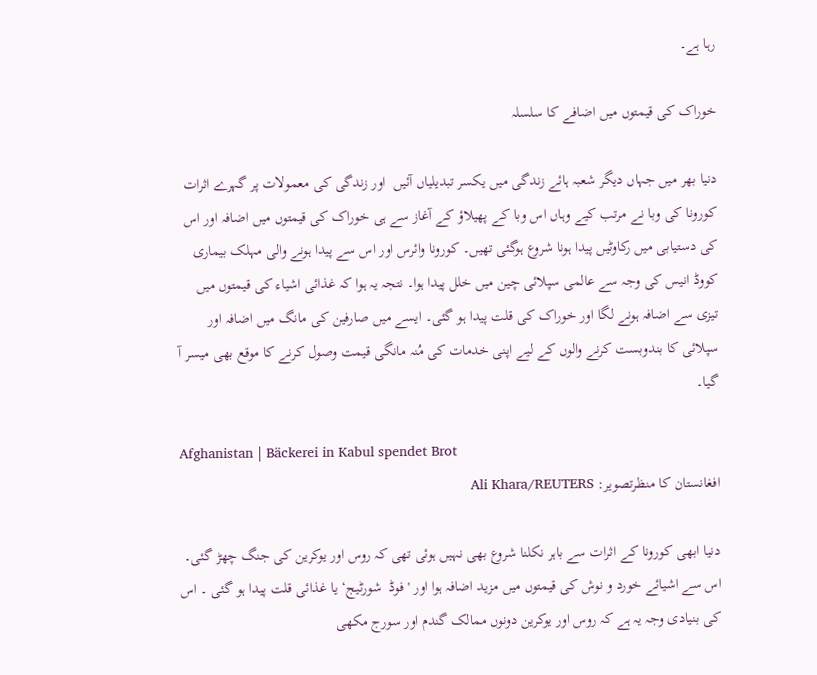رہا ہے۔

خوراک کی قیمتوں میں اضافے کا سلسلہ

دنیا بھر میں جہاں دیگر شعبہ ہائے زندگی میں یکسر تبدیلیاں آئیں  اور زندگی کی معمولات پر گہرے اثرات کورونا کی وبا نے مرتب کیے وہاں اس وبا کے پھیلاؤ کے آغاز سے ہی خوراک کی قیمتوں میں اضافہ اور اس کی دستیابی میں رکاوٹیں پیدا ہونا شروع ہوگئی تھیں۔ کورونا وائرس اور اس سے پیدا ہونے والی مہلک بیماری کووڈ انیس کی وجہ سے عالمی سپلائی چین میں خلل پیدا ہوا۔ نتجہ یہ ہوا کہ غذائی اشیاء کی قیمتوں میں تیزی سے اضافہ ہونے لگا اور خوراک کی قلت پیدا ہو گئی۔ ایسے میں صارفین کی مانگ میں اضافہ اور سپلائی کا بندوبست کرنے والوں کے لیے اپنی خدمات کی مُنہ مانگی قیمت وصول کرنے کا موقع بھی میسر آ گیا۔

Afghanistan | Bäckerei in Kabul spendet Brot
افغانستان کا منظرتصویر: Ali Khara/REUTERS

دنیا ابھی کورونا کے اثرات سے باہر نکلنا شروع بھی نہیں ہوئی تھی کہ روس اور یوکرین کی جنگ چھڑ گئی۔ اس سے اشیائے خورد و نوش کی قیمتوں میں مزید اضافہ ہوا اور 'فوڈ  شورٹیج‘ یا غذائی قلت پیدا ہو گئی ۔ اس کی بنیادی وجہ یہ ہے کہ روس اور یوکرین دونوں ممالک گندم اور سورج مکھی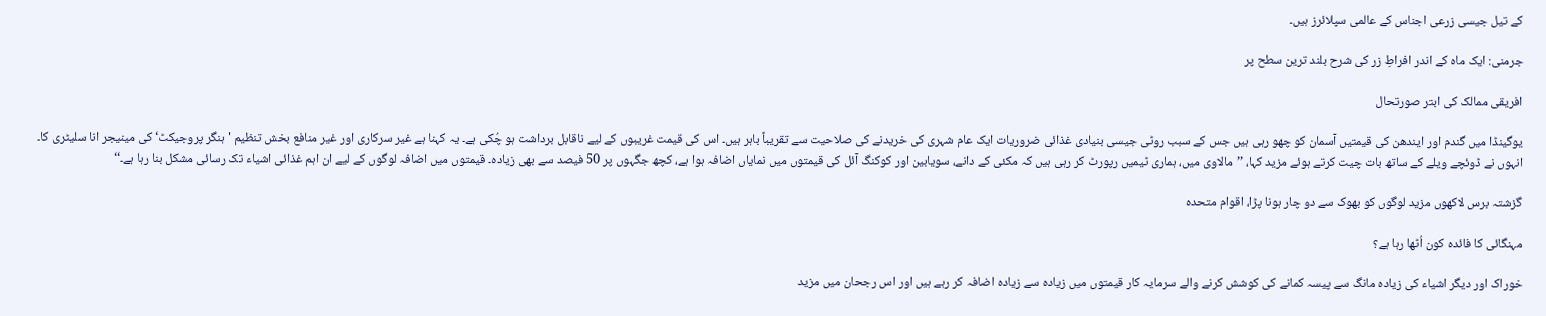کے تیل جیسی زرعی اجناس کے عالمی سپلائرز ہیں۔

جرمنی: ایک ماہ کے اندر افراطِ زر کی شرح بلند ترین سطح پر

افریقی ممالک کی ابتر صورتحال

یوگینڈا میں گندم اور ایندھن کی قیمتیں آسمان کو چھو رہی ہیں جس کے سبب روٹی جیسی بنیادی غذائی ضروریات ایک عام شہری کی خریدنے کی صلاحیت سے تقریباً باہر ہیں۔ اس کی قیمت غریبوں کے لیے ناقابل برداشت ہو چُکی ہے۔ یہ کہنا ہے غیر سرکاری اور غیر منافع بخش تنظیم 'ہنگر پروجیکٹ‘ کی مینیجر انا سلیٹری کا۔ انہوں نے ڈوئچے ویلے کے ساتھ بات چیت کرتے ہوئے مزید کہا، ’’مالاوی میں، ہماری ٹیمیں رپورٹ کر رہی ہیں کہ مکئی کے دانے، سویابین اور کوکنگ آئل کی قیمتوں میں نمایاں اضافہ ہوا ہے، کچھ جگہوں پر 50 فیصد سے بھی زیادہ۔ قیمتوں میں اضافہ لوگوں کے لیے ان اہم غذائی اشیاء تک رسائی مشکل بنا رہا ہے۔‘‘

گزشتہ برس لاکھوں مزید لوگوں کو بھوک سے دو چار ہونا پڑا، اقوام متحدہ

مہنگائی کا فائدہ کون اُٹھا رہا ہے؟

خوراک اور دیگر اشیاء کی زیادہ مانگ سے پیسہ کمانے کی کوشش کرنے والے سرمایہ کار قیمتوں میں زیادہ سے زیادہ اضافہ کر رہے ہیں اور اس رجحان میں مزید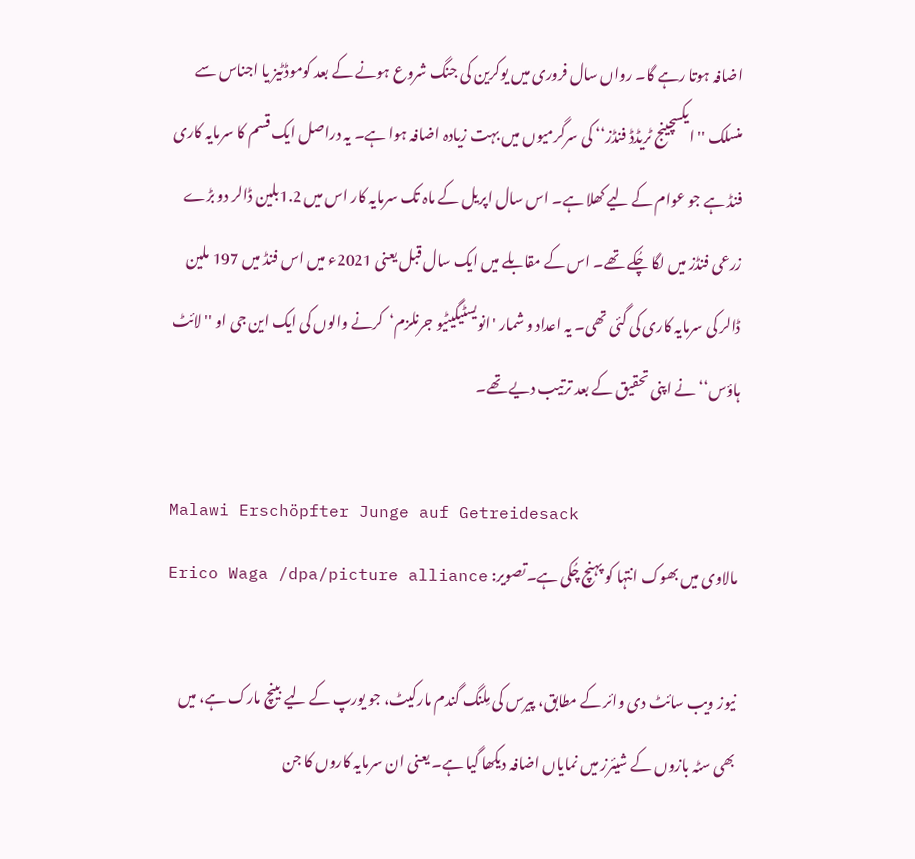اضافہ ہوتا رہے گا۔ رواں سال فروری میں یوکرین کی جنگ شروع ہونے کے بعد کوموڈٹیز یا اجناس سے منسلک '' ایکسچینج ٹریڈڈ فنڈز‘‘ کی سرگرمیوں میں بہت زیادہ اضافہ ہوا ہے۔ یہ دراصل ایک قسم کا سرمایہ کاری فنڈ ہے جو عوام کے لیے کھلا ہے۔ اس سال اپریل کے ماہ تک سرمایہ کار اس میں 1.2بلین ڈالر دو بڑے زرعی فنڈز میں لگا چُکے تھے۔ اس کے مقابلے میں ایک سال قبل یعنی 2021ء میں اس فنڈ میں 197 ملین ڈالر کی سرمایہ کاری کی گئی تھی۔ یہ اعداد و شمار 'انویسٹیگیٹیو جرنلزم‘  کرنے والوں کی ایک این جی او ''لائٹ ہاؤس‘‘ نے اپنی تحقیق کے بعد ترتیب دیے تھے۔

Malawi Erschöpfter Junge auf Getreidesack
مالاوی میں بھوک انتہا کو پہنچ چُکی ہے۔تصویر: Erico Waga /dpa/picture alliance

نیوز ویب سائٹ دی وائر کے مطابق، پیرس کی مِلنگ گندم مارکیٹ، جو یورپ کے لیے بینچ مارک ہے، میں بھی سٹہ بازوں کے شیئرز میں نمایاں اضافہ دیکھا گیا ہے۔ یعنی ان سرمایہ کاروں کا جن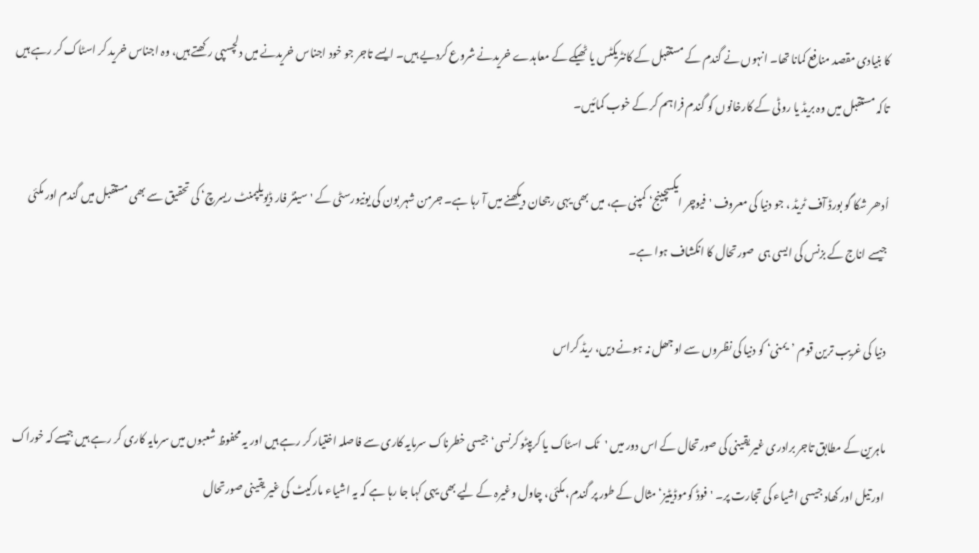کا بنیادی مقصد منافع کمانا تھا۔ انہوں نے گندم کے مستقبل کے کانٹریکٹس یا ٹھیکے کے معاہدے خریدنے شروع کردیے ہیں۔ ایسے تاجر جو خود اجناس خریدنے میں دلچسپی رکھتے ہیں، وہ اجناس خرید کر اسٹاک کر رہے ہیں تاکہ مستقبل میں وہ بریڈ یا روٹی کے کارخانوں کو گندم فراہم کر کے خوب کمائیں۔

اُدھر شکا گو بورڈ آف ٹریڈ ، جو دنیا کی معروف 'فیوچر ایکسچینج‘ کمپنی ہے، میں بھی یہی رجحان دیکھنے میں آ رہا ہے۔ جرمن شہر بون کی یونیورسٹی کے 'سینٹر فار ڈیویلپمنٹ ریسرچ‘ کی تحقیق سے بھی مستقبل میں گندم اور مکئی جیسے اناج کے بزنس کی ایسی ہی  صورتحال کا انکشاف ہوا ہے۔

دنیا کی غریب ترین قوم ’یمنی‘ کو دنیا کی نظروں سے اوجھل نہ ہونے دیں، ریڈ کراس

ماہرین کے مطابق تاجر برادری غیر یقینی کی صورتحال کے اس دور میں 'ٹک اسٹاک یا کریپٹو کرنسی‘ جیسی خطرناک سرمایہ کاری سے فاصلہ اختیار کر رہے ہیں اور یہ محفوظ شعبوں میں سرمایہ کاری کر رہے ہیں جیسے کہ خوراک اور تیل اور کھاد جیسی اشیاء کی تجارت پر۔ 'فوڈ کوموڈیٹیز‘ مثال کے طور پر گندم، مکئی، چاول وغیرہ کے لیے بھی یہی کہا جا رہا ہے کہ یہ اشیاء مارکیٹ کی غیر یقینی صورتحال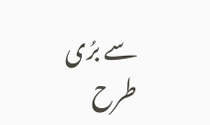سے برُی طرح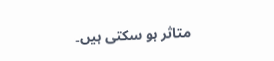متاثر ہو سکتی ہیں۔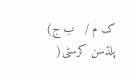ک م /   ب ج) پلڈسن کرسٹی(